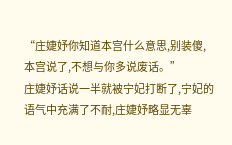“庄婕妤你知道本宫什么意思,别装傻,本宫说了,不想与你多说废话。”
庄婕妤话说一半就被宁妃打断了,宁妃的语气中充满了不耐,庄婕妤略显无辜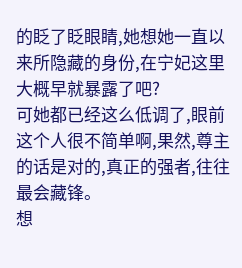的眨了眨眼睛,她想她一直以来所隐藏的身份,在宁妃这里大概早就暴露了吧?
可她都已经这么低调了,眼前这个人很不简单啊,果然,尊主的话是对的,真正的强者,往往最会藏锋。
想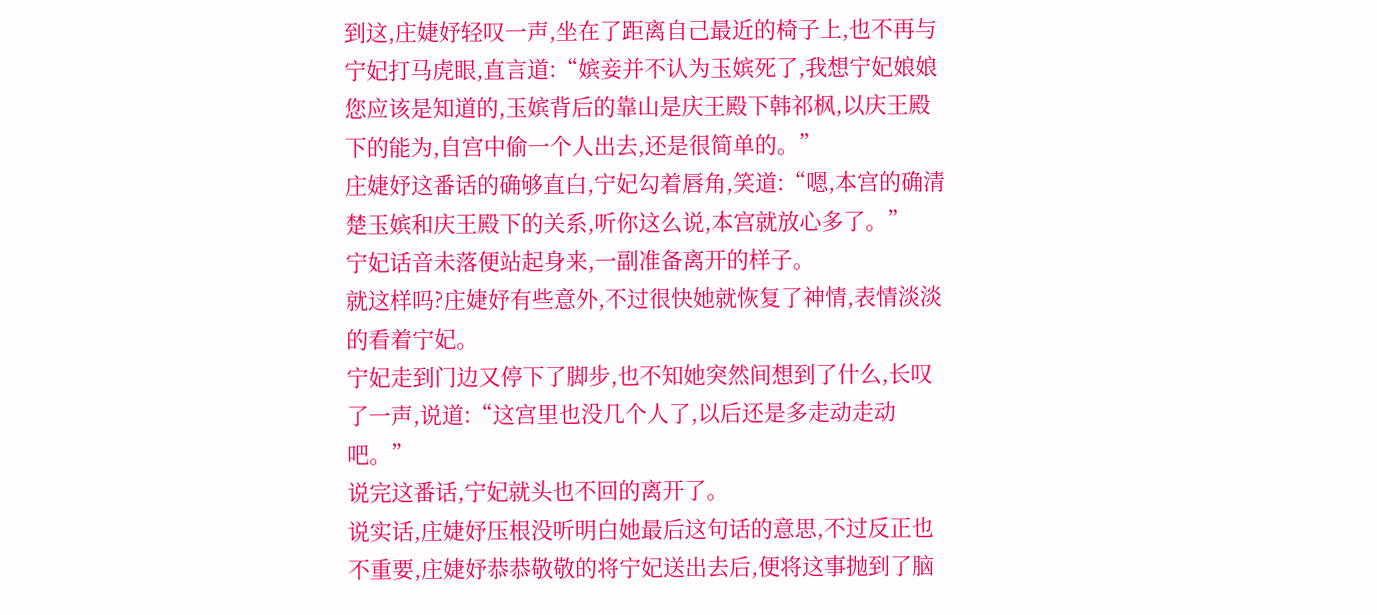到这,庄婕妤轻叹一声,坐在了距离自己最近的椅子上,也不再与宁妃打马虎眼,直言道:“嫔妾并不认为玉嫔死了,我想宁妃娘娘您应该是知道的,玉嫔背后的靠山是庆王殿下韩祁枫,以庆王殿下的能为,自宫中偷一个人出去,还是很简单的。”
庄婕妤这番话的确够直白,宁妃勾着唇角,笑道:“嗯,本宫的确清楚玉嫔和庆王殿下的关系,听你这么说,本宫就放心多了。”
宁妃话音未落便站起身来,一副准备离开的样子。
就这样吗?庄婕妤有些意外,不过很快她就恢复了神情,表情淡淡的看着宁妃。
宁妃走到门边又停下了脚步,也不知她突然间想到了什么,长叹了一声,说道:“这宫里也没几个人了,以后还是多走动走动吧。”
说完这番话,宁妃就头也不回的离开了。
说实话,庄婕妤压根没听明白她最后这句话的意思,不过反正也不重要,庄婕妤恭恭敬敬的将宁妃送出去后,便将这事抛到了脑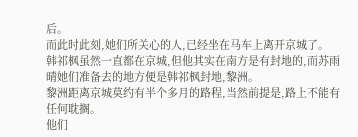后。
而此时此刻,她们所关心的人,已经坐在马车上离开京城了。
韩祁枫虽然一直都在京城,但他其实在南方是有封地的,而苏雨晴她们准备去的地方便是韩祁枫封地,黎洲。
黎洲距离京城莫约有半个多月的路程,当然前提是,路上不能有任何耽搁。
他们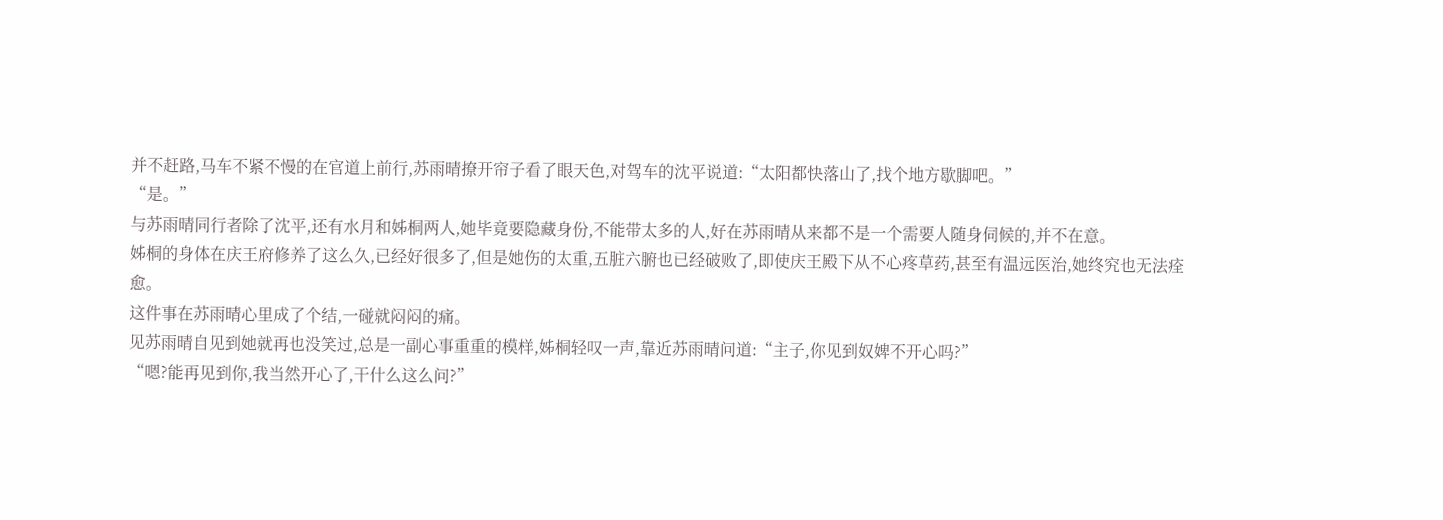并不赶路,马车不紧不慢的在官道上前行,苏雨晴撩开帘子看了眼天色,对驾车的沈平说道:“太阳都快落山了,找个地方歇脚吧。”
“是。”
与苏雨晴同行者除了沈平,还有水月和姊桐两人,她毕竟要隐藏身份,不能带太多的人,好在苏雨晴从来都不是一个需要人随身伺候的,并不在意。
姊桐的身体在庆王府修养了这么久,已经好很多了,但是她伤的太重,五脏六腑也已经破败了,即使庆王殿下从不心疼草药,甚至有温远医治,她终究也无法痊愈。
这件事在苏雨晴心里成了个结,一碰就闷闷的痛。
见苏雨晴自见到她就再也没笑过,总是一副心事重重的模样,姊桐轻叹一声,靠近苏雨晴问道:“主子,你见到奴婢不开心吗?”
“嗯?能再见到你,我当然开心了,干什么这么问?”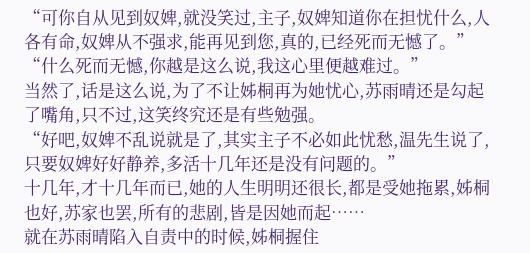“可你自从见到奴婢,就没笑过,主子,奴婢知道你在担忧什么,人各有命,奴婢从不强求,能再见到您,真的,已经死而无憾了。”
“什么死而无憾,你越是这么说,我这心里便越难过。”
当然了,话是这么说,为了不让姊桐再为她忧心,苏雨晴还是勾起了嘴角,只不过,这笑终究还是有些勉强。
“好吧,奴婢不乱说就是了,其实主子不必如此忧愁,温先生说了,只要奴婢好好静养,多活十几年还是没有问题的。”
十几年,才十几年而已,她的人生明明还很长,都是受她拖累,姊桐也好,苏家也罢,所有的悲剧,皆是因她而起……
就在苏雨晴陷入自责中的时候,姊桐握住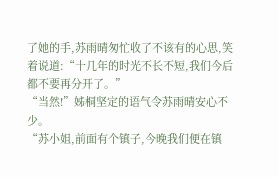了她的手,苏雨晴匆忙收了不该有的心思,笑着说道:“十几年的时光不长不短,我们今后都不要再分开了。”
“当然!”姊桐坚定的语气令苏雨晴安心不少。
“苏小姐,前面有个镇子,今晚我们便在镇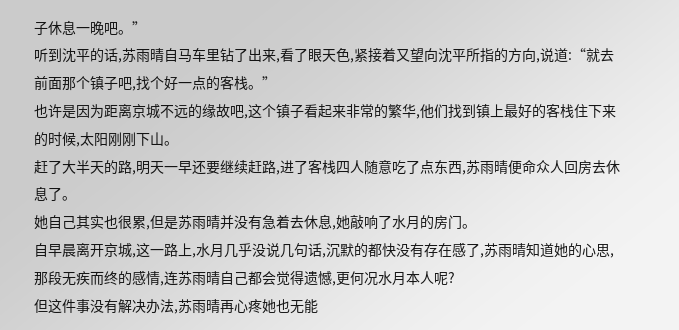子休息一晚吧。”
听到沈平的话,苏雨晴自马车里钻了出来,看了眼天色,紧接着又望向沈平所指的方向,说道:“就去前面那个镇子吧,找个好一点的客栈。”
也许是因为距离京城不远的缘故吧,这个镇子看起来非常的繁华,他们找到镇上最好的客栈住下来的时候,太阳刚刚下山。
赶了大半天的路,明天一早还要继续赶路,进了客栈四人随意吃了点东西,苏雨晴便命众人回房去休息了。
她自己其实也很累,但是苏雨晴并没有急着去休息,她敲响了水月的房门。
自早晨离开京城,这一路上,水月几乎没说几句话,沉默的都快没有存在感了,苏雨晴知道她的心思,那段无疾而终的感情,连苏雨晴自己都会觉得遗憾,更何况水月本人呢?
但这件事没有解决办法,苏雨晴再心疼她也无能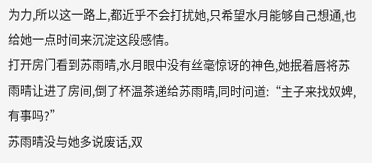为力,所以这一路上,都近乎不会打扰她,只希望水月能够自己想通,也给她一点时间来沉淀这段感情。
打开房门看到苏雨晴,水月眼中没有丝毫惊讶的神色,她抿着唇将苏雨晴让进了房间,倒了杯温茶递给苏雨晴,同时问道:“主子来找奴婢,有事吗?”
苏雨晴没与她多说废话,双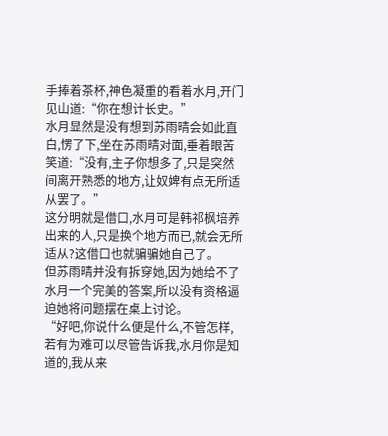手捧着茶杯,神色凝重的看着水月,开门见山道:“你在想计长史。”
水月显然是没有想到苏雨晴会如此直白,愣了下,坐在苏雨晴对面,垂着眼苦笑道:“没有,主子你想多了,只是突然间离开熟悉的地方,让奴婢有点无所适从罢了。”
这分明就是借口,水月可是韩祁枫培养出来的人,只是换个地方而已,就会无所适从?这借口也就骗骗她自己了。
但苏雨晴并没有拆穿她,因为她给不了水月一个完美的答案,所以没有资格逼迫她将问题摆在桌上讨论。
“好吧,你说什么便是什么,不管怎样,若有为难可以尽管告诉我,水月你是知道的,我从来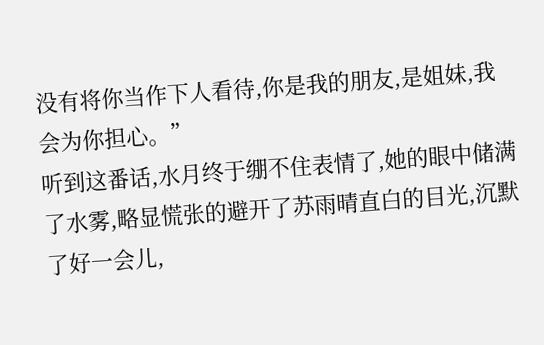没有将你当作下人看待,你是我的朋友,是姐妹,我会为你担心。”
听到这番话,水月终于绷不住表情了,她的眼中储满了水雾,略显慌张的避开了苏雨晴直白的目光,沉默了好一会儿,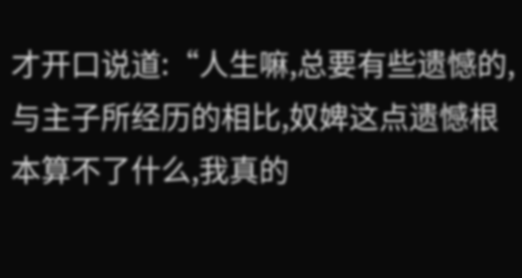才开口说道:“人生嘛,总要有些遗憾的,与主子所经历的相比,奴婢这点遗憾根本算不了什么,我真的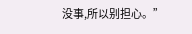没事,所以别担心。”